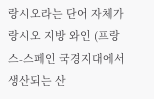랑시오라는 단어 자체가 랑시오 지방 와인 (프랑스-스페인 국경지대에서 생산되는 산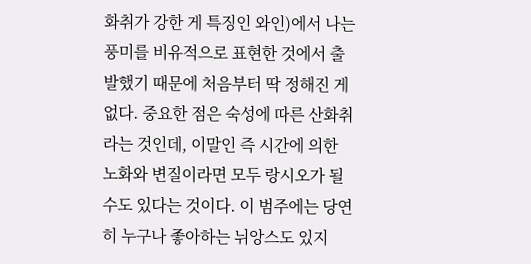화취가 강한 게 특징인 와인)에서 나는 풍미를 비유적으로 표현한 것에서 출발했기 때문에 처음부터 딱 정해진 게 없다. 중요한 점은 숙성에 따른 산화취라는 것인데, 이말인 즉 시간에 의한 노화와 변질이라면 모두 랑시오가 될 수도 있다는 것이다. 이 범주에는 당연히 누구나 좋아하는 뉘앙스도 있지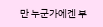만 누군가에겐 부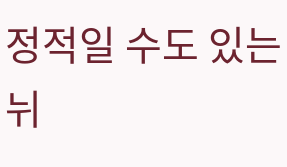정적일 수도 있는 뉘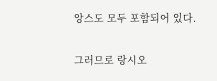앙스도 모두 포함되어 있다.


그러므로 랑시오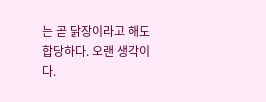는 곧 닭장이라고 해도 합당하다. 오랜 생각이다.